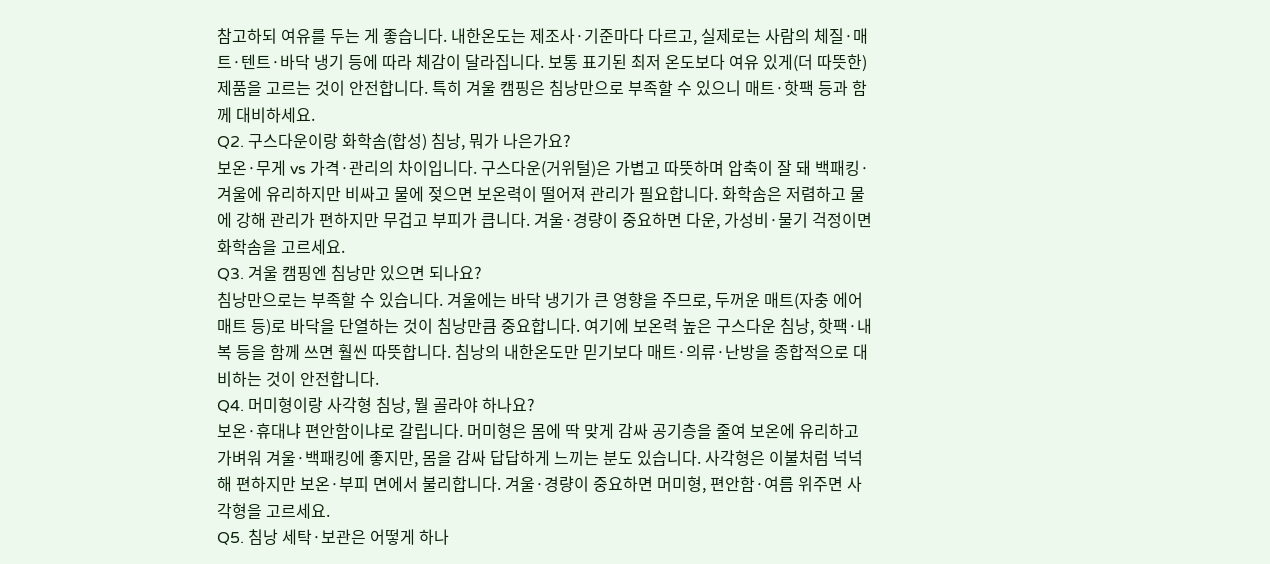참고하되 여유를 두는 게 좋습니다. 내한온도는 제조사·기준마다 다르고, 실제로는 사람의 체질·매트·텐트·바닥 냉기 등에 따라 체감이 달라집니다. 보통 표기된 최저 온도보다 여유 있게(더 따뜻한) 제품을 고르는 것이 안전합니다. 특히 겨울 캠핑은 침낭만으로 부족할 수 있으니 매트·핫팩 등과 함께 대비하세요.
Q2. 구스다운이랑 화학솜(합성) 침낭, 뭐가 나은가요?
보온·무게 vs 가격·관리의 차이입니다. 구스다운(거위털)은 가볍고 따뜻하며 압축이 잘 돼 백패킹·겨울에 유리하지만 비싸고 물에 젖으면 보온력이 떨어져 관리가 필요합니다. 화학솜은 저렴하고 물에 강해 관리가 편하지만 무겁고 부피가 큽니다. 겨울·경량이 중요하면 다운, 가성비·물기 걱정이면 화학솜을 고르세요.
Q3. 겨울 캠핑엔 침낭만 있으면 되나요?
침낭만으로는 부족할 수 있습니다. 겨울에는 바닥 냉기가 큰 영향을 주므로, 두꺼운 매트(자충 에어매트 등)로 바닥을 단열하는 것이 침낭만큼 중요합니다. 여기에 보온력 높은 구스다운 침낭, 핫팩·내복 등을 함께 쓰면 훨씬 따뜻합니다. 침낭의 내한온도만 믿기보다 매트·의류·난방을 종합적으로 대비하는 것이 안전합니다.
Q4. 머미형이랑 사각형 침낭, 뭘 골라야 하나요?
보온·휴대냐 편안함이냐로 갈립니다. 머미형은 몸에 딱 맞게 감싸 공기층을 줄여 보온에 유리하고 가벼워 겨울·백패킹에 좋지만, 몸을 감싸 답답하게 느끼는 분도 있습니다. 사각형은 이불처럼 넉넉해 편하지만 보온·부피 면에서 불리합니다. 겨울·경량이 중요하면 머미형, 편안함·여름 위주면 사각형을 고르세요.
Q5. 침낭 세탁·보관은 어떻게 하나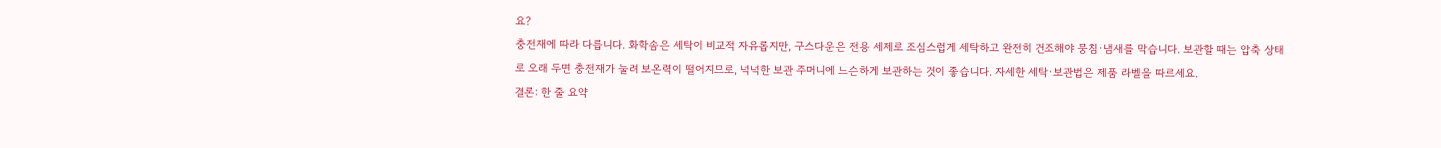요?
충전재에 따라 다릅니다. 화학솜은 세탁이 비교적 자유롭지만, 구스다운은 전용 세제로 조심스럽게 세탁하고 완전히 건조해야 뭉침·냄새를 막습니다. 보관할 때는 압축 상태로 오래 두면 충전재가 눌려 보온력이 떨어지므로, 넉넉한 보관 주머니에 느슨하게 보관하는 것이 좋습니다. 자세한 세탁·보관법은 제품 라벨을 따르세요.
결론: 한 줄 요약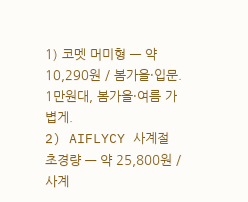1) 코멧 머미형 — 약 10,290원 / 봄가을·입문. 1만원대, 봄가을·여름 가볍게.
2) AIFLYCY 사계절 초경량 — 약 25,800원 / 사계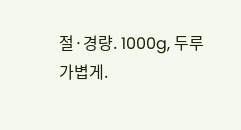절·경량. 1000g, 두루 가볍게.